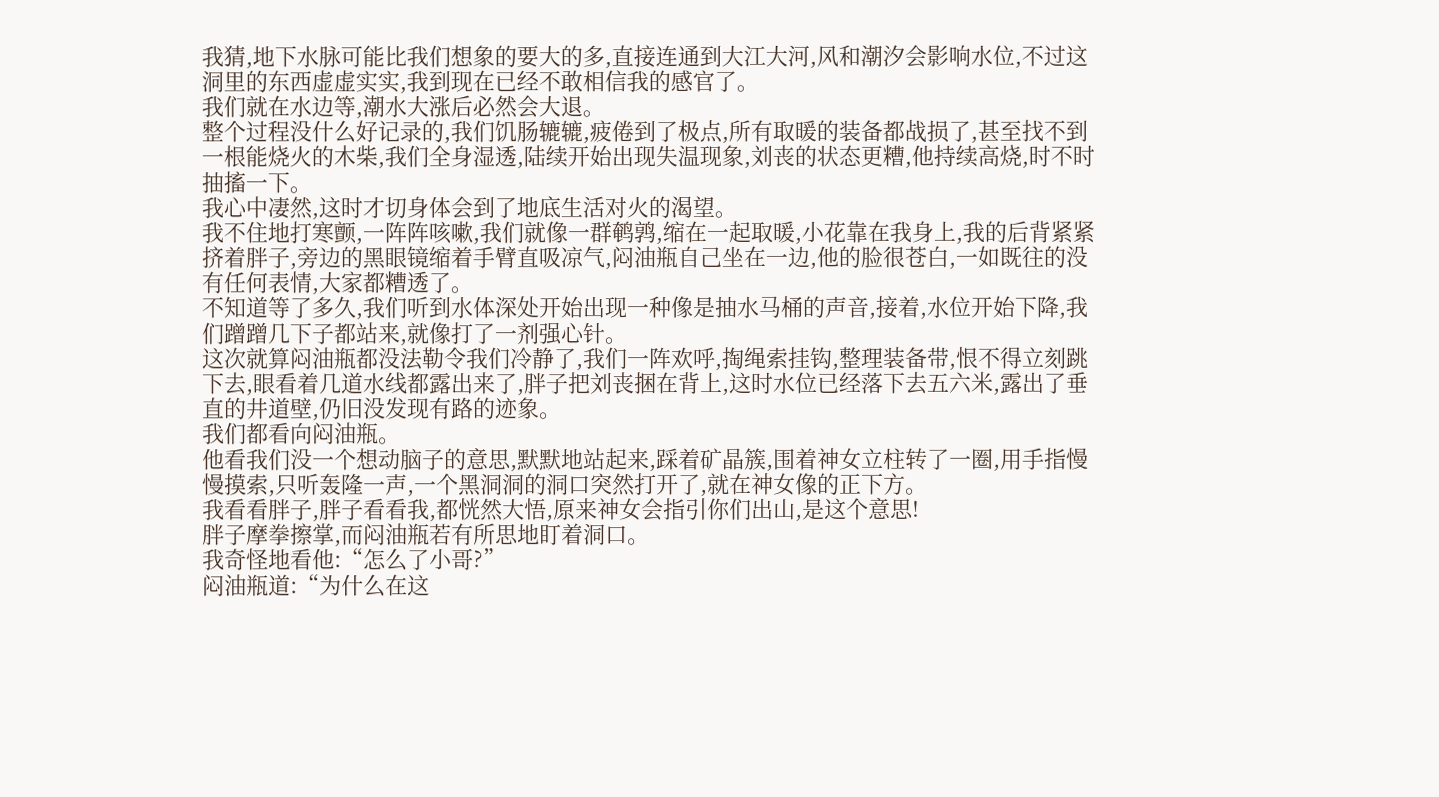我猜,地下水脉可能比我们想象的要大的多,直接连通到大江大河,风和潮汐会影响水位,不过这洞里的东西虚虚实实,我到现在已经不敢相信我的感官了。
我们就在水边等,潮水大涨后必然会大退。
整个过程没什么好记录的,我们饥肠辘辘,疲倦到了极点,所有取暖的装备都战损了,甚至找不到一根能烧火的木柴,我们全身湿透,陆续开始出现失温现象,刘丧的状态更糟,他持续高烧,时不时抽搐一下。
我心中凄然,这时才切身体会到了地底生活对火的渴望。
我不住地打寒颤,一阵阵咳嗽,我们就像一群鹌鹑,缩在一起取暖,小花靠在我身上,我的后背紧紧挤着胖子,旁边的黑眼镜缩着手臂直吸凉气,闷油瓶自己坐在一边,他的脸很苍白,一如既往的没有任何表情,大家都糟透了。
不知道等了多久,我们听到水体深处开始出现一种像是抽水马桶的声音,接着,水位开始下降,我们蹭蹭几下子都站来,就像打了一剂强心针。
这次就算闷油瓶都没法勒令我们冷静了,我们一阵欢呼,掏绳索挂钩,整理装备带,恨不得立刻跳下去,眼看着几道水线都露出来了,胖子把刘丧捆在背上,这时水位已经落下去五六米,露出了垂直的井道壁,仍旧没发现有路的迹象。
我们都看向闷油瓶。
他看我们没一个想动脑子的意思,默默地站起来,踩着矿晶簇,围着神女立柱转了一圈,用手指慢慢摸索,只听轰隆一声,一个黑洞洞的洞口突然打开了,就在神女像的正下方。
我看看胖子,胖子看看我,都恍然大悟,原来神女会指引你们出山,是这个意思!
胖子摩拳擦掌,而闷油瓶若有所思地盯着洞口。
我奇怪地看他:“怎么了小哥?”
闷油瓶道:“为什么在这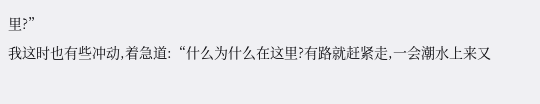里?”
我这时也有些冲动,着急道:“什么为什么在这里?有路就赶紧走,一会潮水上来又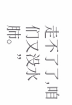走不了了,咱们又没水肺。”